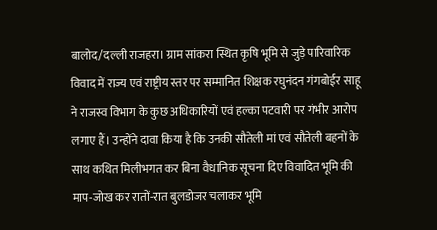बालोद/दल्ली राजहरा। ग्राम सांकरा स्थित कृषि भूमि से जुड़े पारिवारिक विवाद में राज्य एवं राष्ट्रीय स्तर पर सम्मानित शिक्षक रघुनंदन गंगबोईर साहू ने राजस्व विभाग के कुछ अधिकारियों एवं हल्का पटवारी पर गंभीर आरोप लगाए हैं। उन्होंने दावा किया है कि उनकी सौतेली मां एवं सौतेली बहनों के साथ कथित मिलीभगत कर बिना वैधानिक सूचना दिए विवादित भूमि की माप-जोख कर रातों-रात बुलडोजर चलाकर भूमि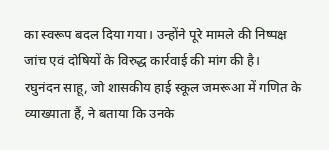का स्वरूप बदल दिया गया। उन्होंने पूरे मामले की निष्पक्ष जांच एवं दोषियों के विरुद्ध कार्रवाई की मांग की है।
रघुनंदन साहू, जो शासकीय हाई स्कूल जमरूआ में गणित के व्याख्याता हैं, ने बताया कि उनके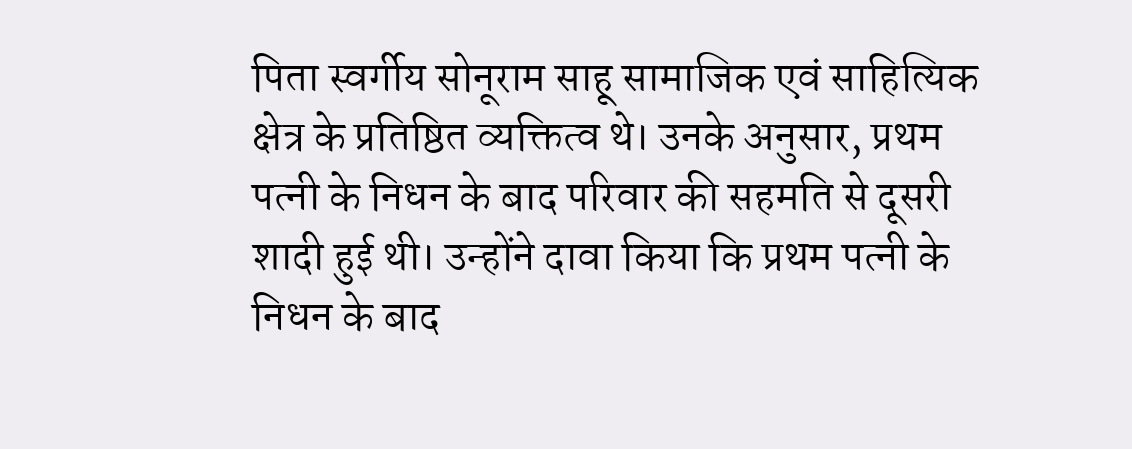पिता स्वर्गीय सोनूराम साहू सामाजिक एवं साहित्यिक क्षेत्र के प्रतिष्ठित व्यक्तित्व थे। उनके अनुसार, प्रथम पत्नी के निधन के बाद परिवार की सहमति से दूसरी शादी हुई थी। उन्होंने दावा किया कि प्रथम पत्नी के निधन के बाद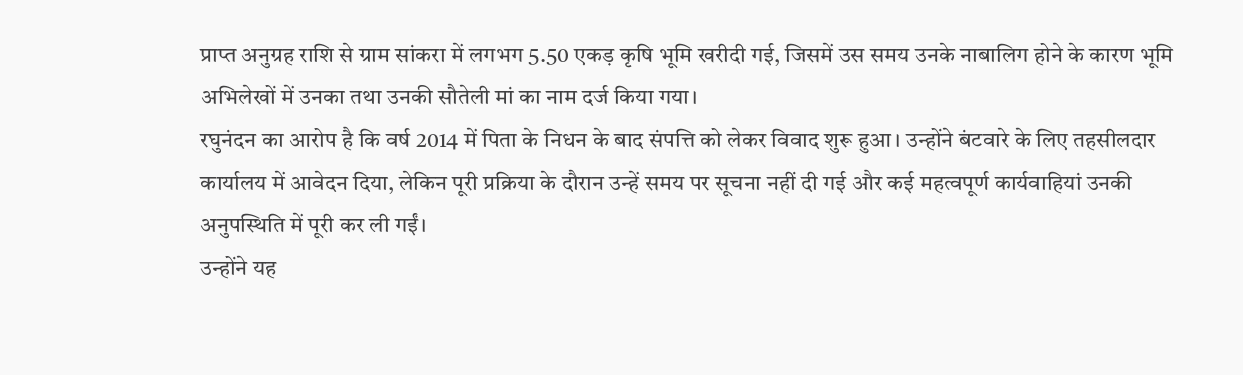प्राप्त अनुग्रह राशि से ग्राम सांकरा में लगभग 5.50 एकड़ कृषि भूमि खरीदी गई, जिसमें उस समय उनके नाबालिग होने के कारण भूमि अभिलेखों में उनका तथा उनकी सौतेली मां का नाम दर्ज किया गया।
रघुनंदन का आरोप है कि वर्ष 2014 में पिता के निधन के बाद संपत्ति को लेकर विवाद शुरू हुआ। उन्होंने बंटवारे के लिए तहसीलदार कार्यालय में आवेदन दिया, लेकिन पूरी प्रक्रिया के दौरान उन्हें समय पर सूचना नहीं दी गई और कई महत्वपूर्ण कार्यवाहियां उनकी अनुपस्थिति में पूरी कर ली गईं।
उन्होंने यह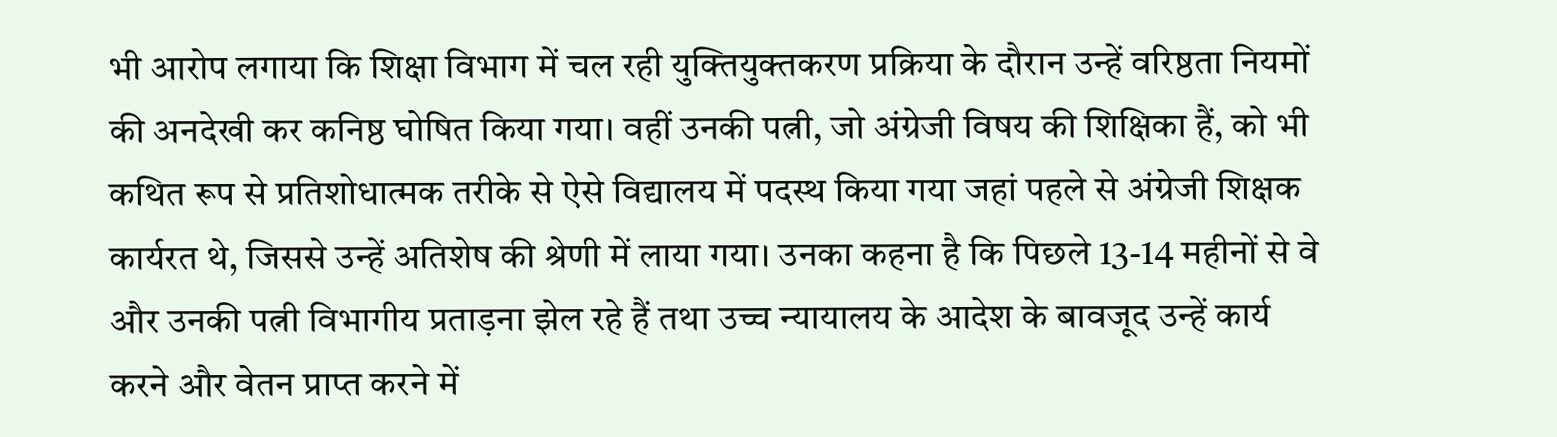भी आरोप लगाया कि शिक्षा विभाग में चल रही युक्तियुक्तकरण प्रक्रिया के दौरान उन्हें वरिष्ठता नियमों की अनदेखी कर कनिष्ठ घोषित किया गया। वहीं उनकी पत्नी, जो अंग्रेजी विषय की शिक्षिका हैं, को भी कथित रूप से प्रतिशोधात्मक तरीके से ऐसे विद्यालय में पदस्थ किया गया जहां पहले से अंग्रेजी शिक्षक कार्यरत थे, जिससे उन्हें अतिशेष की श्रेणी में लाया गया। उनका कहना है कि पिछले 13-14 महीनों से वे और उनकी पत्नी विभागीय प्रताड़ना झेल रहे हैं तथा उच्च न्यायालय के आदेश के बावजूद उन्हें कार्य करने और वेतन प्राप्त करने में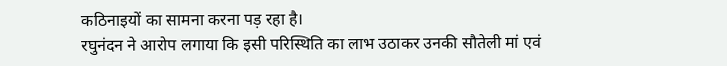कठिनाइयों का सामना करना पड़ रहा है।
रघुनंदन ने आरोप लगाया कि इसी परिस्थिति का लाभ उठाकर उनकी सौतेली मां एवं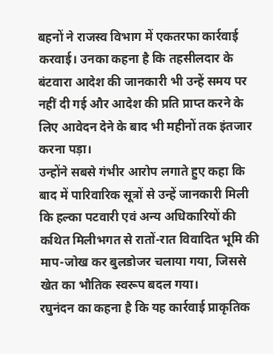बहनों ने राजस्व विभाग में एकतरफा कार्रवाई करवाई। उनका कहना है कि तहसीलदार के बंटवारा आदेश की जानकारी भी उन्हें समय पर नहीं दी गई और आदेश की प्रति प्राप्त करने के लिए आवेदन देने के बाद भी महीनों तक इंतजार करना पड़ा।
उन्होंने सबसे गंभीर आरोप लगाते हुए कहा कि बाद में पारिवारिक सूत्रों से उन्हें जानकारी मिली कि हल्का पटवारी एवं अन्य अधिकारियों की कथित मिलीभगत से रातों-रात विवादित भूमि की माप-जोख कर बुलडोजर चलाया गया, जिससे खेत का भौतिक स्वरूप बदल गया।
रघुनंदन का कहना है कि यह कार्रवाई प्राकृतिक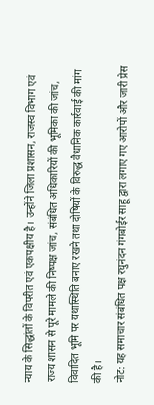न्याय के सिद्धांतों के विपरीत एवं एकपक्षीय है। उन्होंने जिला प्रशासन, राजस्व विभाग एवं राज्य शासन से पूरे मामले की निष्पक्ष जांच, संबंधित अधिकारियों की भूमिका की जांच, विवादित भूमि पर यथास्थिति बनाए रखने तथा दोषियों के विरुद्ध वैधानिक कार्रवाई की मांग की है।
नोट: यह समाचार संबंधित पक्ष रघुनंदन गंगबोईर साहू द्वारा लगाए गए आरोपों और जारी प्रेस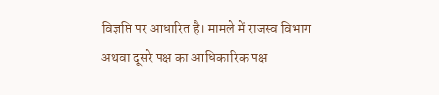विज्ञप्ति पर आधारित है। मामले में राजस्व विभाग अथवा दूसरे पक्ष का आधिकारिक पक्ष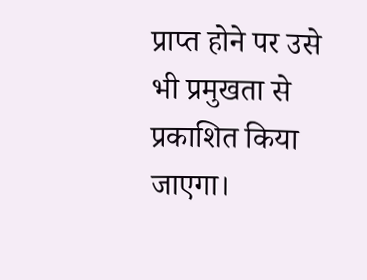प्राप्त होने पर उसे भी प्रमुखता से प्रकाशित किया जाएगा।